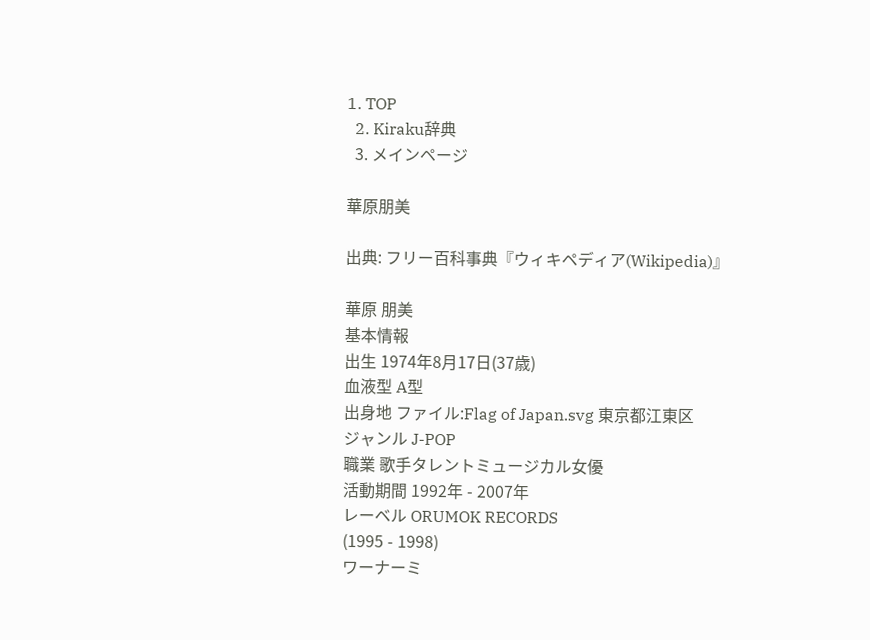1. TOP
  2. Kiraku辞典
  3. メインページ

華原朋美

出典: フリー百科事典『ウィキペディア(Wikipedia)』

華原 朋美
基本情報
出生 1974年8月17日(37歳)
血液型 A型
出身地 ファイル:Flag of Japan.svg 東京都江東区
ジャンル J-POP
職業 歌手タレントミュージカル女優
活動期間 1992年 - 2007年
レーベル ORUMOK RECORDS
(1995 - 1998)
ワーナーミ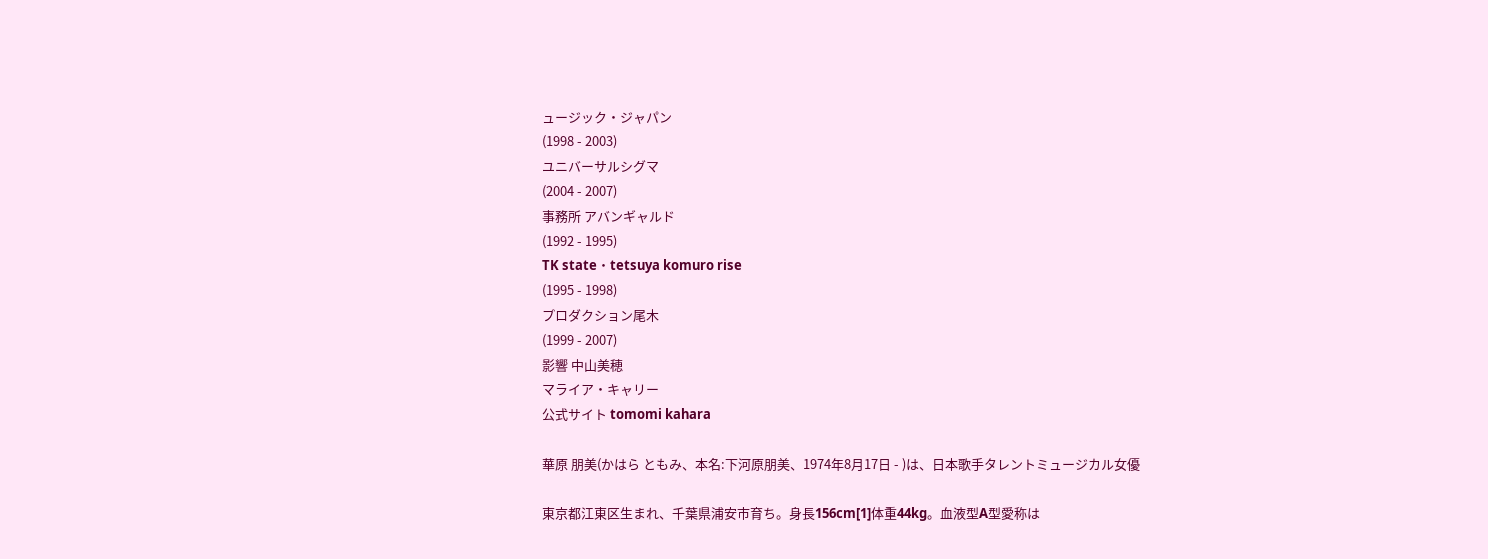ュージック・ジャパン
(1998 - 2003)
ユニバーサルシグマ
(2004 - 2007)
事務所 アバンギャルド
(1992 - 1995)
TK state・tetsuya komuro rise
(1995 - 1998)
プロダクション尾木
(1999 - 2007)
影響 中山美穂
マライア・キャリー
公式サイト tomomi kahara

華原 朋美(かはら ともみ、本名:下河原朋美、1974年8月17日 - )は、日本歌手タレントミュージカル女優

東京都江東区生まれ、千葉県浦安市育ち。身長156cm[1]体重44kg。血液型A型愛称は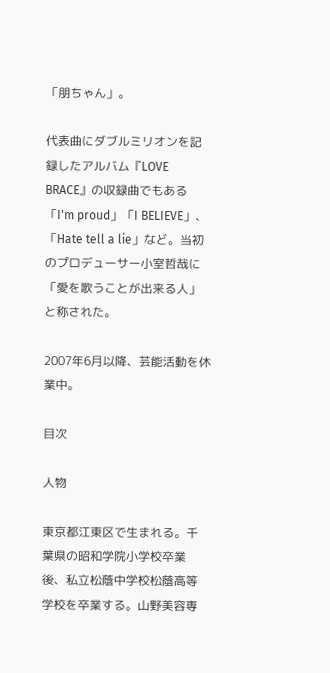「朋ちゃん」。

代表曲にダブルミリオンを記録したアルバム『LOVE BRACE』の収録曲でもある「I'm proud」「I BELIEVE」、「Hate tell a lie」など。当初のプロデューサー小室哲哉に「愛を歌うことが出来る人」と称された。

2007年6月以降、芸能活動を休業中。

目次

人物

東京都江東区で生まれる。千葉県の昭和学院小学校卒業後、私立松蔭中学校松蔭高等学校を卒業する。山野美容専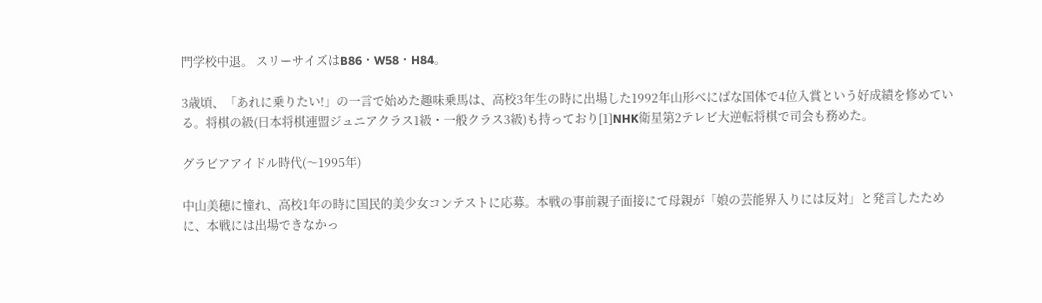門学校中退。 スリーサイズはB86・W58・H84。

3歳頃、「あれに乗りたい!」の一言で始めた趣味乗馬は、高校3年生の時に出場した1992年山形べにばな国体で4位入賞という好成績を修めている。将棋の級(日本将棋連盟ジュニアクラス1級・一般クラス3級)も持っており[1]NHK衛星第2テレビ大逆転将棋で司会も務めた。

グラビアアイドル時代(〜1995年)

中山美穂に憧れ、高校1年の時に国民的美少女コンテストに応募。本戦の事前親子面接にて母親が「娘の芸能界入りには反対」と発言したために、本戦には出場できなかっ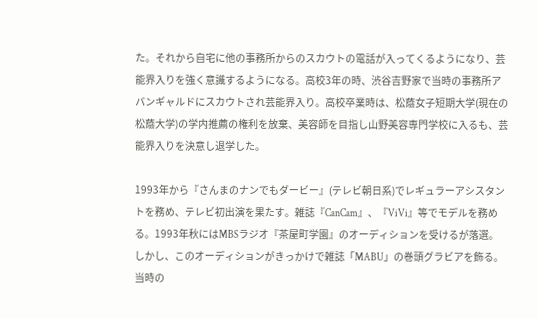た。それから自宅に他の事務所からのスカウトの電話が入ってくるようになり、芸能界入りを強く意識するようになる。高校3年の時、渋谷吉野家で当時の事務所アバンギャルドにスカウトされ芸能界入り。高校卒業時は、松蔭女子短期大学(現在の松蔭大学)の学内推薦の権利を放棄、美容師を目指し山野美容専門学校に入るも、芸能界入りを決意し退学した。

1993年から『さんまのナンでもダービー』(テレビ朝日系)でレギュラーアシスタントを務め、テレビ初出演を果たす。雑誌『CanCam』、『ViVi』等でモデルを務める。1993年秋にはMBSラジオ『茶屋町学園』のオーディションを受けるが落選。しかし、このオーディションがきっかけで雑誌「MABU」の巻頭グラビアを飾る。当時の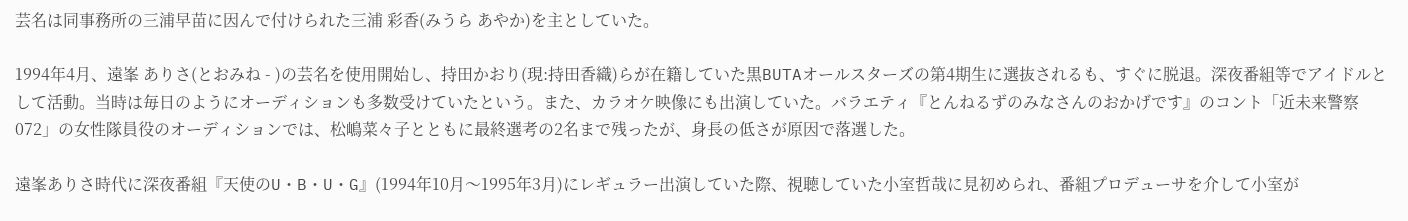芸名は同事務所の三浦早苗に因んで付けられた三浦 彩香(みうら あやか)を主としていた。

1994年4月、遠峯 ありさ(とおみね - )の芸名を使用開始し、持田かおり(現:持田香織)らが在籍していた黒BUTAオールスターズの第4期生に選抜されるも、すぐに脱退。深夜番組等でアイドルとして活動。当時は毎日のようにオーディションも多数受けていたという。また、カラオケ映像にも出演していた。バラエティ『とんねるずのみなさんのおかげです』のコント「近未来警察072」の女性隊員役のオーディションでは、松嶋菜々子とともに最終選考の2名まで残ったが、身長の低さが原因で落選した。

遠峯ありさ時代に深夜番組『天使のU・B・U・G』(1994年10月〜1995年3月)にレギュラー出演していた際、視聴していた小室哲哉に見初められ、番組プロデューサを介して小室が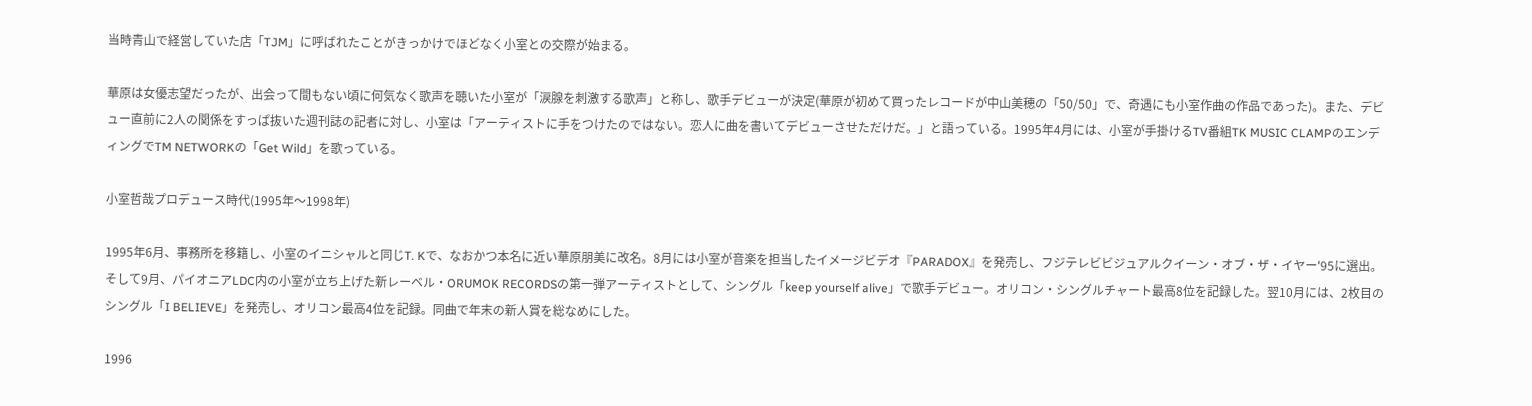当時青山で経営していた店「TJM」に呼ばれたことがきっかけでほどなく小室との交際が始まる。

華原は女優志望だったが、出会って間もない頃に何気なく歌声を聴いた小室が「涙腺を刺激する歌声」と称し、歌手デビューが決定(華原が初めて買ったレコードが中山美穂の「50/50」で、奇遇にも小室作曲の作品であった)。また、デビュー直前に2人の関係をすっぱ抜いた週刊誌の記者に対し、小室は「アーティストに手をつけたのではない。恋人に曲を書いてデビューさせただけだ。」と語っている。1995年4月には、小室が手掛けるTV番組TK MUSIC CLAMPのエンディングでTM NETWORKの「Get Wild」を歌っている。

小室哲哉プロデュース時代(1995年〜1998年)

1995年6月、事務所を移籍し、小室のイニシャルと同じT. Kで、なおかつ本名に近い華原朋美に改名。8月には小室が音楽を担当したイメージビデオ『PARADOX』を発売し、フジテレビビジュアルクイーン・オブ・ザ・イヤー'95に選出。そして9月、パイオニアLDC内の小室が立ち上げた新レーベル・ORUMOK RECORDSの第一弾アーティストとして、シングル「keep yourself alive」で歌手デビュー。オリコン・シングルチャート最高8位を記録した。翌10月には、2枚目のシングル「I BELIEVE」を発売し、オリコン最高4位を記録。同曲で年末の新人賞を総なめにした。

1996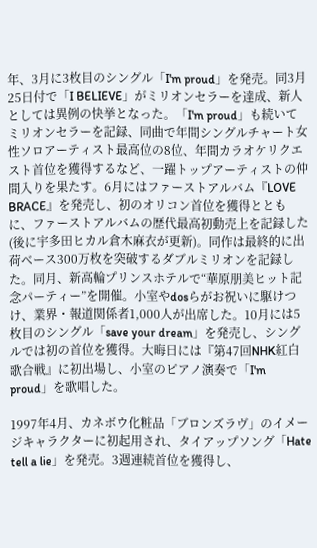年、3月に3枚目のシングル「I'm proud」を発売。同3月25日付で「I BELIEVE」がミリオンセラーを達成、新人としては異例の快挙となった。「I'm proud」も続いてミリオンセラーを記録、同曲で年間シングルチャート女性ソロアーティスト最高位の8位、年間カラオケリクエスト首位を獲得するなど、一躍トップアーティストの仲間入りを果たす。6月にはファーストアルバム『LOVE BRACE』を発売し、初のオリコン首位を獲得とともに、ファーストアルバムの歴代最高初動売上を記録した(後に宇多田ヒカル倉木麻衣が更新)。同作は最終的に出荷ベース300万枚を突破するダブルミリオンを記録した。同月、新高輪プリンスホテルで“華原朋美ヒット記念パーティー”を開催。小室やdosらがお祝いに駆けつけ、業界・報道関係者1,000人が出席した。10月には5枚目のシングル「save your dream」を発売し、シングルでは初の首位を獲得。大晦日には『第47回NHK紅白歌合戦』に初出場し、小室のピアノ演奏で「I'm proud」を歌唱した。

1997年4月、カネボウ化粧品「ブロンズラヴ」のイメージキャラクターに初起用され、タイアップソング「Hate tell a lie」を発売。3週連続首位を獲得し、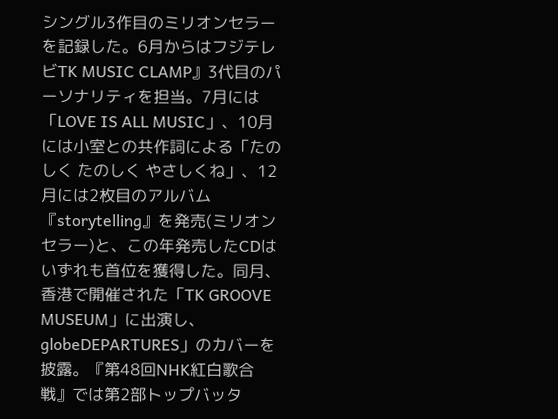シングル3作目のミリオンセラーを記録した。6月からはフジテレビTK MUSIC CLAMP』3代目のパーソナリティを担当。7月には「LOVE IS ALL MUSIC」、10月には小室との共作詞による「たのしく たのしく やさしくね」、12月には2枚目のアルバム『storytelling』を発売(ミリオンセラー)と、この年発売したCDはいずれも首位を獲得した。同月、香港で開催された「TK GROOVE MUSEUM」に出演し、globeDEPARTURES」のカバーを披露。『第48回NHK紅白歌合戦』では第2部トップバッタ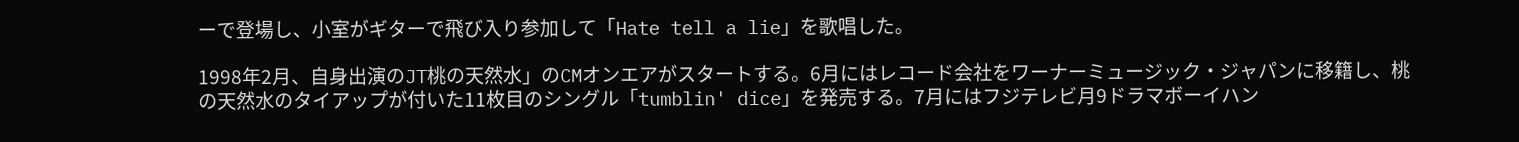ーで登場し、小室がギターで飛び入り参加して「Hate tell a lie」を歌唱した。

1998年2月、自身出演のJT桃の天然水」のCMオンエアがスタートする。6月にはレコード会社をワーナーミュージック・ジャパンに移籍し、桃の天然水のタイアップが付いた11枚目のシングル「tumblin' dice」を発売する。7月にはフジテレビ月9ドラマボーイハン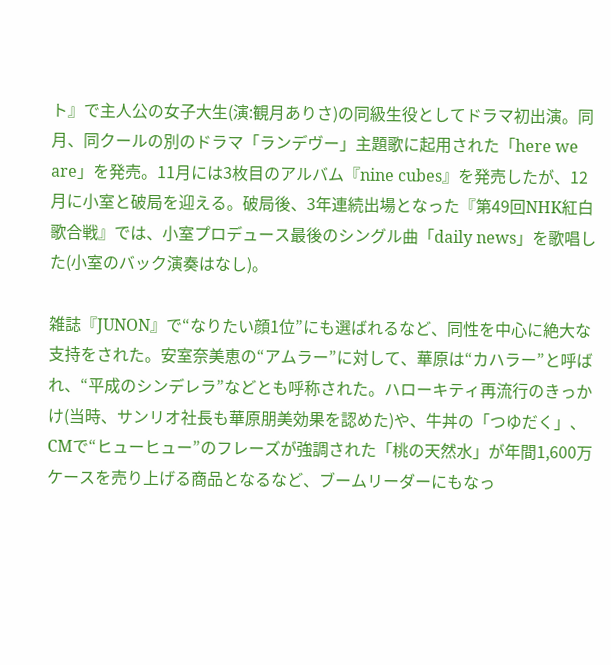ト』で主人公の女子大生(演:観月ありさ)の同級生役としてドラマ初出演。同月、同クールの別のドラマ「ランデヴー」主題歌に起用された「here we are」を発売。11月には3枚目のアルバム『nine cubes』を発売したが、12月に小室と破局を迎える。破局後、3年連続出場となった『第49回NHK紅白歌合戦』では、小室プロデュース最後のシングル曲「daily news」を歌唱した(小室のバック演奏はなし)。

雑誌『JUNON』で“なりたい顔1位”にも選ばれるなど、同性を中心に絶大な支持をされた。安室奈美恵の“アムラー”に対して、華原は“カハラー”と呼ばれ、“平成のシンデレラ”などとも呼称された。ハローキティ再流行のきっかけ(当時、サンリオ社長も華原朋美効果を認めた)や、牛丼の「つゆだく」、CMで“ヒューヒュー”のフレーズが強調された「桃の天然水」が年間1,600万ケースを売り上げる商品となるなど、ブームリーダーにもなっ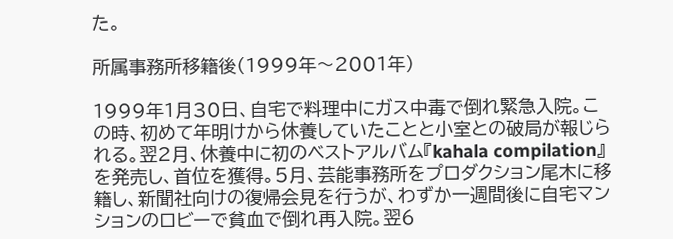た。

所属事務所移籍後(1999年〜2001年)

1999年1月30日、自宅で料理中にガス中毒で倒れ緊急入院。この時、初めて年明けから休養していたことと小室との破局が報じられる。翌2月、休養中に初のベストアルバム『kahala compilation』を発売し、首位を獲得。5月、芸能事務所をプロダクション尾木に移籍し、新聞社向けの復帰会見を行うが、わずか一週間後に自宅マンションのロビーで貧血で倒れ再入院。翌6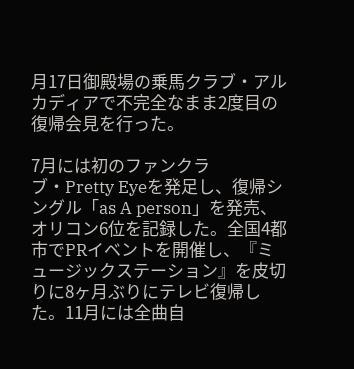月17日御殿場の乗馬クラブ・アルカディアで不完全なまま2度目の復帰会見を行った。

7月には初のファンクラブ・Pretty Eyeを発足し、復帰シングル「as A person」を発売、オリコン6位を記録した。全国4都市でPRイベントを開催し、『ミュージックステーション』を皮切りに8ヶ月ぶりにテレビ復帰した。11月には全曲自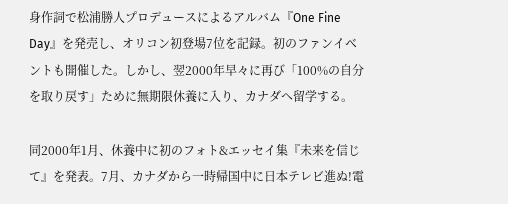身作詞で松浦勝人プロデュースによるアルバム『One Fine Day』を発売し、オリコン初登場7位を記録。初のファンイベントも開催した。しかし、翌2000年早々に再び「100%の自分を取り戻す」ために無期限休養に入り、カナダへ留学する。

同2000年1月、休養中に初のフォト&エッセイ集『未来を信じて』を発表。7月、カナダから一時帰国中に日本テレビ進ぬ!電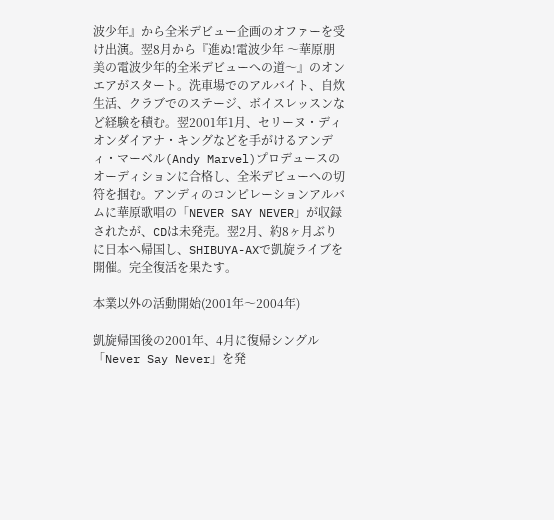波少年』から全米デビュー企画のオファーを受け出演。翌8月から『進ぬ!電波少年 〜華原朋美の電波少年的全米デビューへの道〜』のオンエアがスタート。洗車場でのアルバイト、自炊生活、クラブでのステージ、ボイスレッスンなど経験を積む。翌2001年1月、セリーヌ・ディオンダイアナ・キングなどを手がけるアンディ・マーベル(Andy Marvel)プロデュースのオーディションに合格し、全米デビューへの切符を掴む。アンディのコンピレーションアルバムに華原歌唱の「NEVER SAY NEVER」が収録されたが、CDは未発売。翌2月、約8ヶ月ぶりに日本へ帰国し、SHIBUYA-AXで凱旋ライブを開催。完全復活を果たす。

本業以外の活動開始(2001年〜2004年)

凱旋帰国後の2001年、4月に復帰シングル「Never Say Never」を発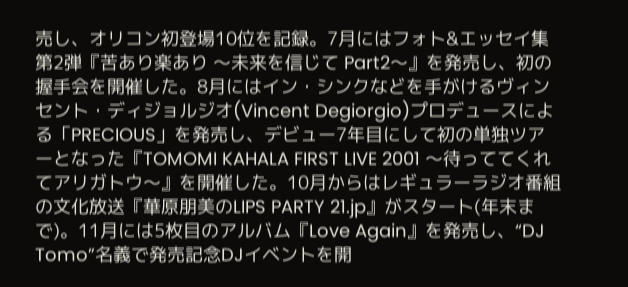売し、オリコン初登場10位を記録。7月にはフォト&エッセイ集第2弾『苦あり楽あり 〜未来を信じて Part2〜』を発売し、初の握手会を開催した。8月にはイン・シンクなどを手がけるヴィンセント・ディジョルジオ(Vincent Degiorgio)プロデュースによる「PRECIOUS」を発売し、デビュー7年目にして初の単独ツアーとなった『TOMOMI KAHALA FIRST LIVE 2001 〜待っててくれてアリガトウ〜』を開催した。10月からはレギュラーラジオ番組の文化放送『華原朋美のLIPS PARTY 21.jp』がスタート(年末まで)。11月には5枚目のアルバム『Love Again』を発売し、“DJ Tomo”名義で発売記念DJイベントを開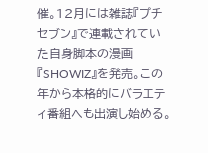催。12月には雑誌『プチセブン』で連載されていた自身脚本の漫画『SHOWIZ』を発売。この年から本格的にバラエティ番組へも出演し始める。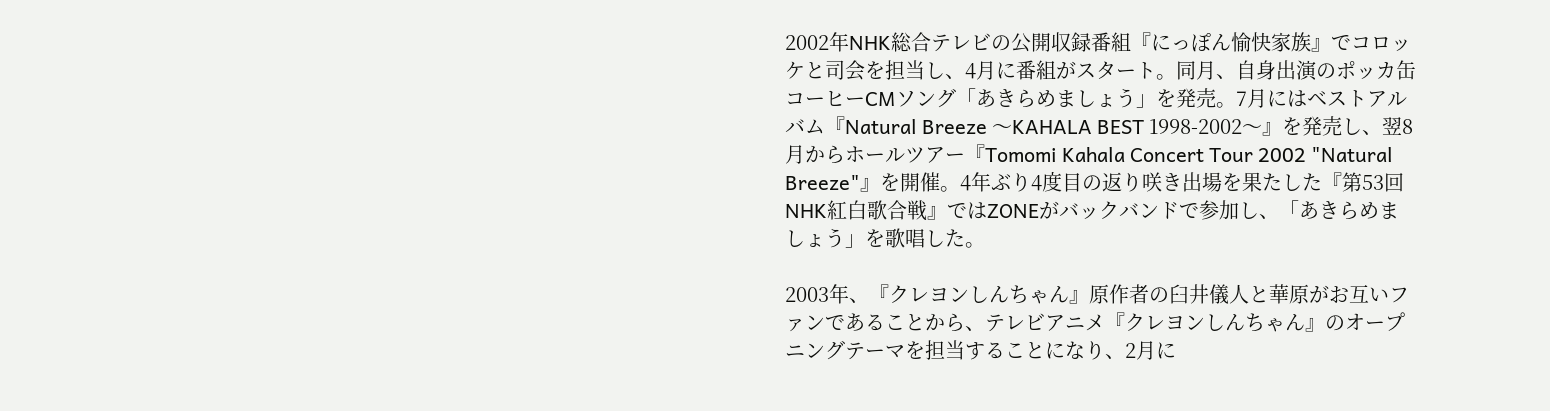2002年NHK総合テレビの公開収録番組『にっぽん愉快家族』でコロッケと司会を担当し、4月に番組がスタート。同月、自身出演のポッカ缶コーヒーCMソング「あきらめましょう」を発売。7月にはベストアルバム『Natural Breeze 〜KAHALA BEST 1998-2002〜』を発売し、翌8月からホールツアー『Tomomi Kahala Concert Tour 2002 "Natural Breeze"』を開催。4年ぶり4度目の返り咲き出場を果たした『第53回NHK紅白歌合戦』ではZONEがバックバンドで参加し、「あきらめましょう」を歌唱した。

2003年、『クレヨンしんちゃん』原作者の臼井儀人と華原がお互いファンであることから、テレビアニメ『クレヨンしんちゃん』のオープニングテーマを担当することになり、2月に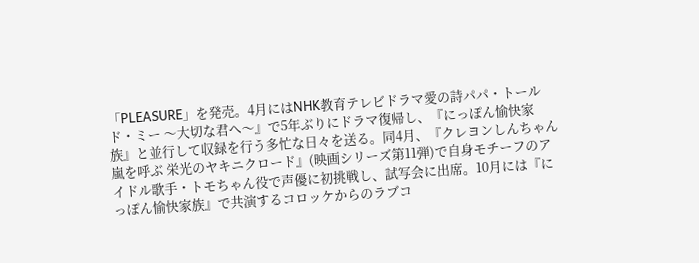「PLEASURE」を発売。4月にはNHK教育テレビドラマ愛の詩パパ・トールド・ミー 〜大切な君へ〜』で5年ぶりにドラマ復帰し、『にっぽん愉快家族』と並行して収録を行う多忙な日々を送る。同4月、『クレヨンしんちゃん 嵐を呼ぶ 栄光のヤキニクロード』(映画シリーズ第11弾)で自身モチーフのアイドル歌手・トモちゃん役で声優に初挑戦し、試写会に出席。10月には『にっぽん愉快家族』で共演するコロッケからのラブコ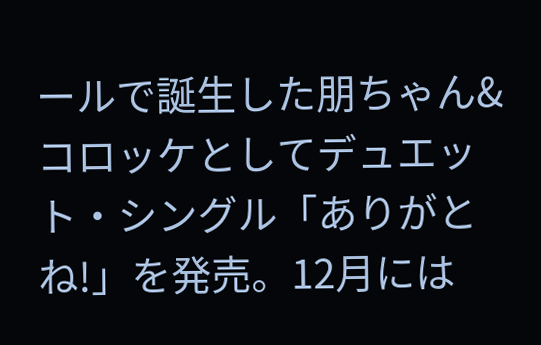ールで誕生した朋ちゃん&コロッケとしてデュエット・シングル「ありがとね!」を発売。12月には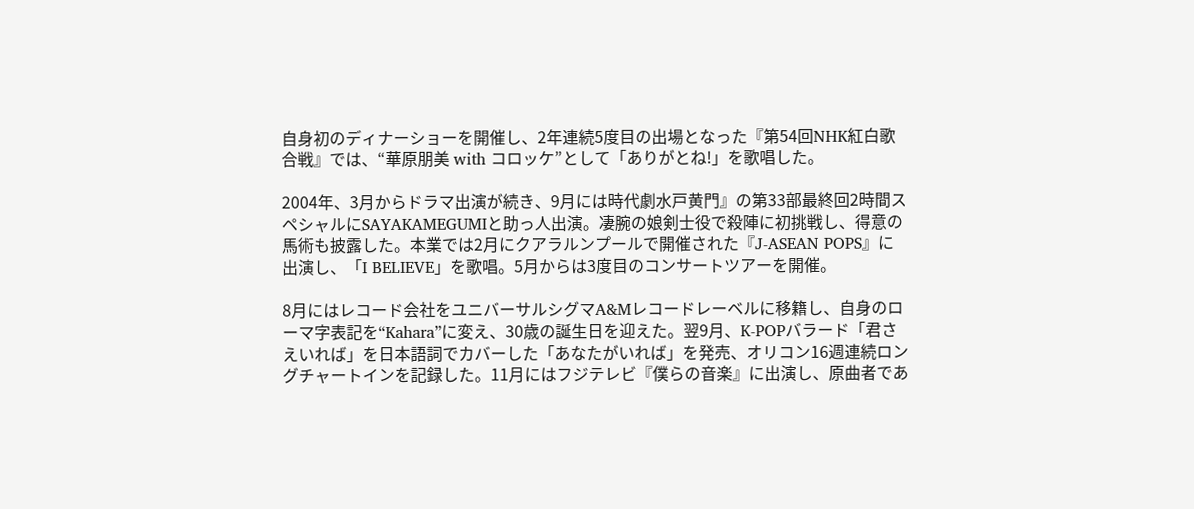自身初のディナーショーを開催し、2年連続5度目の出場となった『第54回NHK紅白歌合戦』では、“華原朋美 with コロッケ”として「ありがとね!」を歌唱した。

2004年、3月からドラマ出演が続き、9月には時代劇水戸黄門』の第33部最終回2時間スペシャルにSAYAKAMEGUMIと助っ人出演。凄腕の娘剣士役で殺陣に初挑戦し、得意の馬術も披露した。本業では2月にクアラルンプールで開催された『J-ASEAN POPS』に出演し、「I BELIEVE」を歌唱。5月からは3度目のコンサートツアーを開催。

8月にはレコード会社をユニバーサルシグマA&Mレコードレーベルに移籍し、自身のローマ字表記を“Kahara”に変え、30歳の誕生日を迎えた。翌9月、K-POPバラード「君さえいれば」を日本語詞でカバーした「あなたがいれば」を発売、オリコン16週連続ロングチャートインを記録した。11月にはフジテレビ『僕らの音楽』に出演し、原曲者であ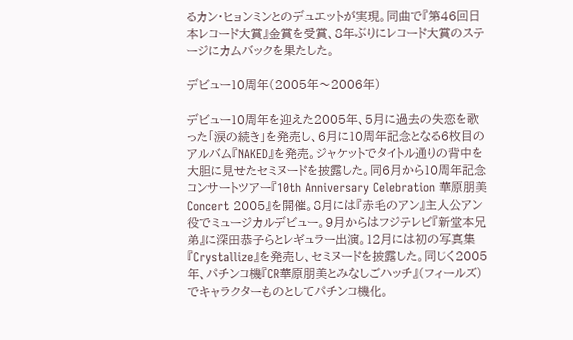るカン・ヒョンミンとのデュエットが実現。同曲で『第46回日本レコード大賞』金賞を受賞、8年ぶりにレコード大賞のステージにカムバックを果たした。

デビュー10周年(2005年〜2006年)

デビュー10周年を迎えた2005年、5月に過去の失恋を歌った「涙の続き」を発売し、6月に10周年記念となる6枚目のアルバム『NAKED』を発売。ジャケットでタイトル通りの背中を大胆に見せたセミヌードを披露した。同6月から10周年記念コンサートツアー『10th Anniversary Celebration 華原朋美 Concert 2005』を開催。8月には『赤毛のアン』主人公アン役でミュージカルデビュー。9月からはフジテレビ『新堂本兄弟』に深田恭子らとレギュラー出演。12月には初の写真集『Crystallize』を発売し、セミヌードを披露した。同じく2005年、パチンコ機『CR華原朋美とみなしごハッチ』(フィールズ)でキャラクターものとしてパチンコ機化。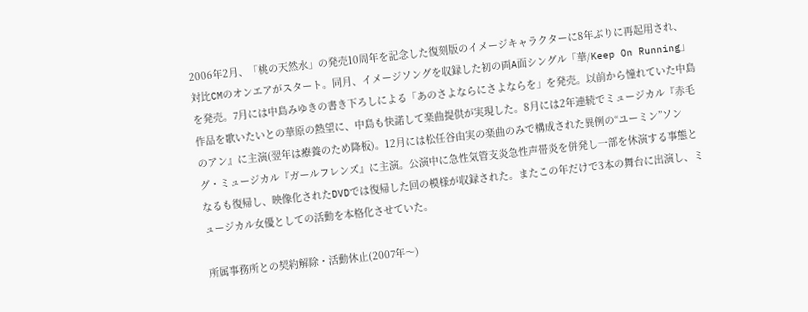2006年2月、「桃の天然水」の発売10周年を記念した復刻版のイメージキャラクターに8年ぶりに再起用され、対比CMのオンエアがスタート。同月、イメージソングを収録した初の両A面シングル「華/Keep On Running」を発売。7月には中島みゆきの書き下ろしによる「あのさよならにさよならを」を発売。以前から憧れていた中島作品を歌いたいとの華原の熱望に、中島も快諾して楽曲提供が実現した。8月には2年連続でミュージカル『赤毛のアン』に主演(翌年は療養のため降板)。12月には松任谷由実の楽曲のみで構成された異例の“ユーミン”ソング・ミュージカル『ガールフレンズ』に主演。公演中に急性気管支炎急性声帯炎を併発し一部を休演する事態となるも復帰し、映像化されたDVDでは復帰した回の模様が収録された。またこの年だけで3本の舞台に出演し、ミュージカル女優としての活動を本格化させていた。

所属事務所との契約解除・活動休止(2007年〜)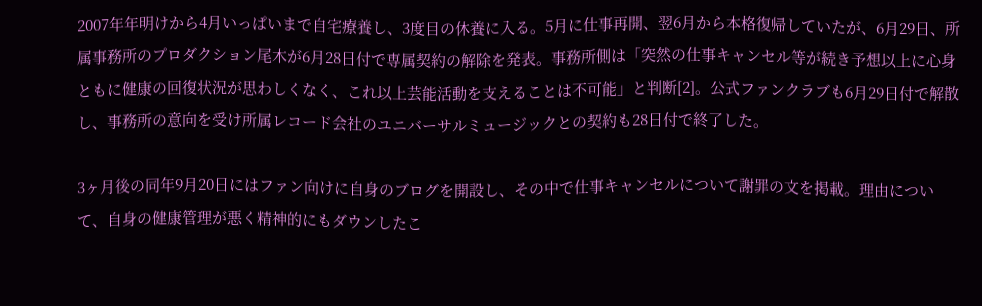2007年年明けから4月いっぱいまで自宅療養し、3度目の休養に入る。5月に仕事再開、翌6月から本格復帰していたが、6月29日、所属事務所のプロダクション尾木が6月28日付で専属契約の解除を発表。事務所側は「突然の仕事キャンセル等が続き予想以上に心身ともに健康の回復状況が思わしくなく、これ以上芸能活動を支えることは不可能」と判断[2]。公式ファンクラブも6月29日付で解散し、事務所の意向を受け所属レコード会社のユニバーサルミュージックとの契約も28日付で終了した。

3ヶ月後の同年9月20日にはファン向けに自身のブログを開設し、その中で仕事キャンセルについて謝罪の文を掲載。理由について、自身の健康管理が悪く精神的にもダウンしたこ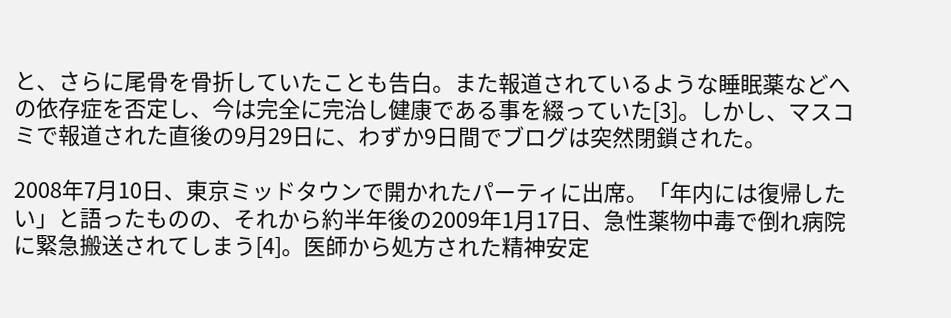と、さらに尾骨を骨折していたことも告白。また報道されているような睡眠薬などへの依存症を否定し、今は完全に完治し健康である事を綴っていた[3]。しかし、マスコミで報道された直後の9月29日に、わずか9日間でブログは突然閉鎖された。

2008年7月10日、東京ミッドタウンで開かれたパーティに出席。「年内には復帰したい」と語ったものの、それから約半年後の2009年1月17日、急性薬物中毒で倒れ病院に緊急搬送されてしまう[4]。医師から処方された精神安定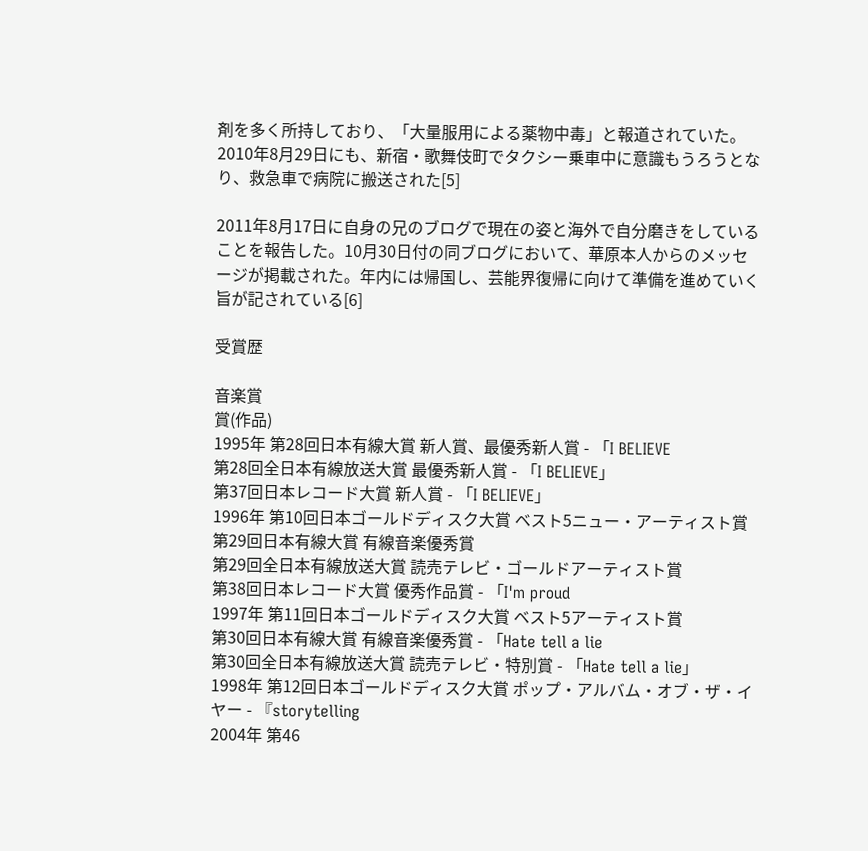剤を多く所持しており、「大量服用による薬物中毒」と報道されていた。 2010年8月29日にも、新宿・歌舞伎町でタクシー乗車中に意識もうろうとなり、救急車で病院に搬送された[5]

2011年8月17日に自身の兄のブログで現在の姿と海外で自分磨きをしていることを報告した。10月30日付の同ブログにおいて、華原本人からのメッセージが掲載された。年内には帰国し、芸能界復帰に向けて準備を進めていく旨が記されている[6]

受賞歴

音楽賞
賞(作品)
1995年 第28回日本有線大賞 新人賞、最優秀新人賞 - 「I BELIEVE
第28回全日本有線放送大賞 最優秀新人賞 - 「I BELIEVE」
第37回日本レコード大賞 新人賞 - 「I BELIEVE」
1996年 第10回日本ゴールドディスク大賞 ベスト5ニュー・アーティスト賞
第29回日本有線大賞 有線音楽優秀賞
第29回全日本有線放送大賞 読売テレビ・ゴールドアーティスト賞
第38回日本レコード大賞 優秀作品賞 - 「I'm proud
1997年 第11回日本ゴールドディスク大賞 ベスト5アーティスト賞
第30回日本有線大賞 有線音楽優秀賞 - 「Hate tell a lie
第30回全日本有線放送大賞 読売テレビ・特別賞 - 「Hate tell a lie」
1998年 第12回日本ゴールドディスク大賞 ポップ・アルバム・オブ・ザ・イヤー - 『storytelling
2004年 第46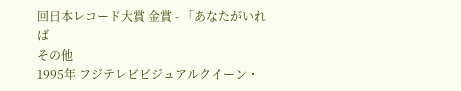回日本レコード大賞 金賞 - 「あなたがいれば
その他
1995年 フジテレビビジュアルクイーン・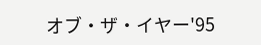オブ・ザ・イヤー'95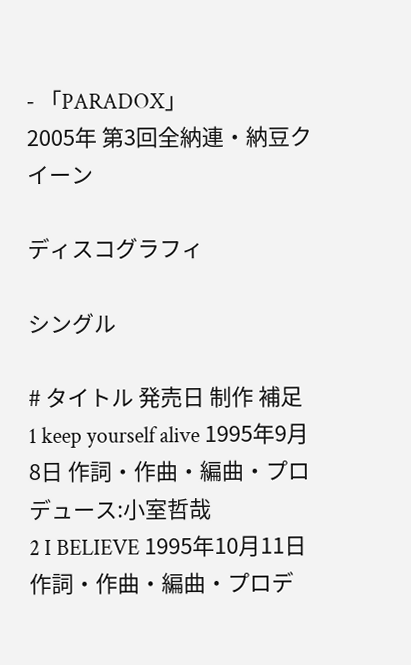- 「PARADOX」
2005年 第3回全納連・納豆クイーン

ディスコグラフィ

シングル

# タイトル 発売日 制作 補足
1 keep yourself alive 1995年9月8日 作詞・作曲・編曲・プロデュース:小室哲哉
2 I BELIEVE 1995年10月11日 作詞・作曲・編曲・プロデ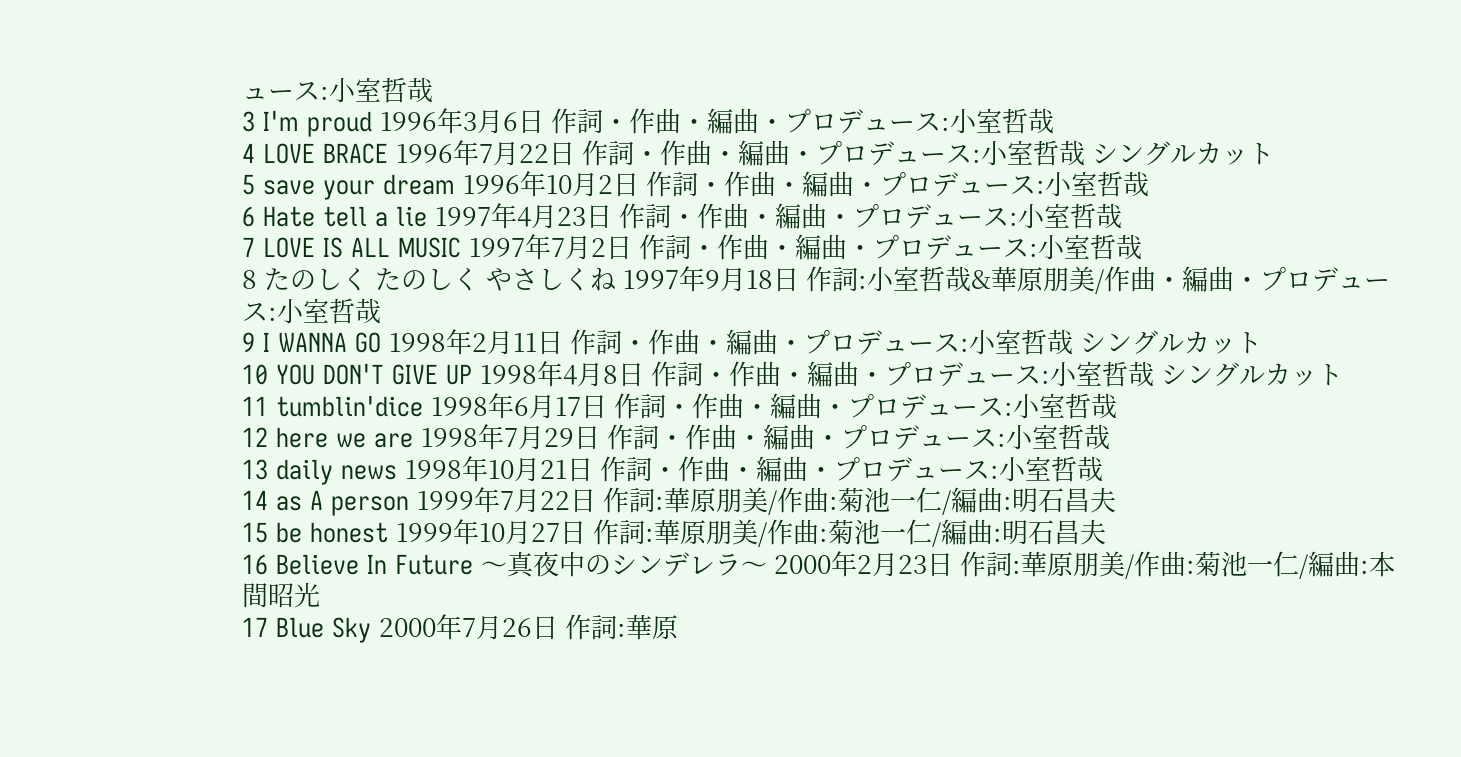ュース:小室哲哉
3 I'm proud 1996年3月6日 作詞・作曲・編曲・プロデュース:小室哲哉
4 LOVE BRACE 1996年7月22日 作詞・作曲・編曲・プロデュース:小室哲哉 シングルカット
5 save your dream 1996年10月2日 作詞・作曲・編曲・プロデュース:小室哲哉
6 Hate tell a lie 1997年4月23日 作詞・作曲・編曲・プロデュース:小室哲哉
7 LOVE IS ALL MUSIC 1997年7月2日 作詞・作曲・編曲・プロデュース:小室哲哉
8 たのしく たのしく やさしくね 1997年9月18日 作詞:小室哲哉&華原朋美/作曲・編曲・プロデュース:小室哲哉
9 I WANNA GO 1998年2月11日 作詞・作曲・編曲・プロデュース:小室哲哉 シングルカット
10 YOU DON'T GIVE UP 1998年4月8日 作詞・作曲・編曲・プロデュース:小室哲哉 シングルカット
11 tumblin'dice 1998年6月17日 作詞・作曲・編曲・プロデュース:小室哲哉
12 here we are 1998年7月29日 作詞・作曲・編曲・プロデュース:小室哲哉
13 daily news 1998年10月21日 作詞・作曲・編曲・プロデュース:小室哲哉
14 as A person 1999年7月22日 作詞:華原朋美/作曲:菊池一仁/編曲:明石昌夫
15 be honest 1999年10月27日 作詞:華原朋美/作曲:菊池一仁/編曲:明石昌夫
16 Believe In Future 〜真夜中のシンデレラ〜 2000年2月23日 作詞:華原朋美/作曲:菊池一仁/編曲:本間昭光
17 Blue Sky 2000年7月26日 作詞:華原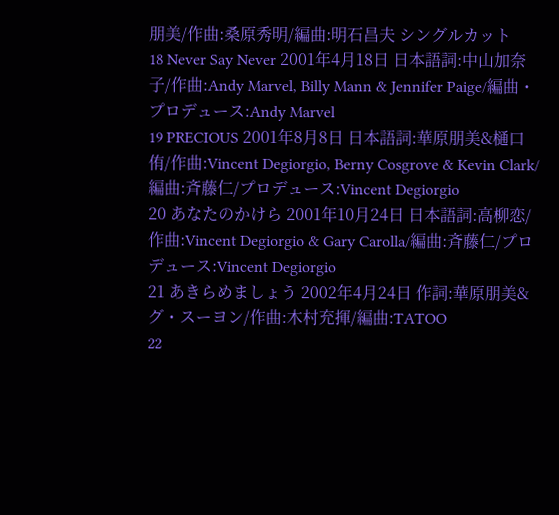朋美/作曲:桑原秀明/編曲:明石昌夫 シングルカット
18 Never Say Never 2001年4月18日 日本語詞:中山加奈子/作曲:Andy Marvel, Billy Mann & Jennifer Paige/編曲・プロデュース:Andy Marvel
19 PRECIOUS 2001年8月8日 日本語詞:華原朋美&樋口侑/作曲:Vincent Degiorgio, Berny Cosgrove & Kevin Clark/編曲:斉藤仁/プロデュース:Vincent Degiorgio
20 あなたのかけら 2001年10月24日 日本語詞:高柳恋/作曲:Vincent Degiorgio & Gary Carolla/編曲:斉藤仁/プロデュース:Vincent Degiorgio
21 あきらめましょう 2002年4月24日 作詞:華原朋美&グ・スーヨン/作曲:木村充揮/編曲:TATOO
22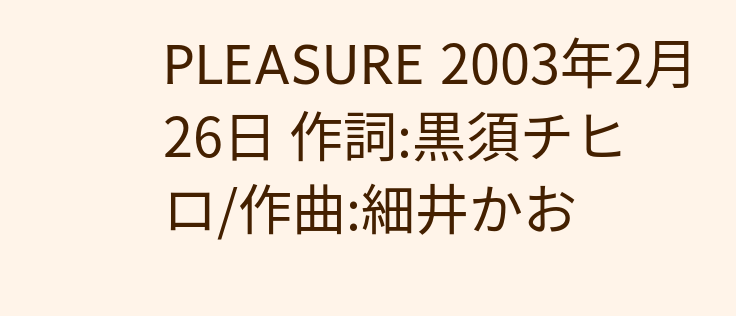PLEASURE 2003年2月26日 作詞:黒須チヒロ/作曲:細井かお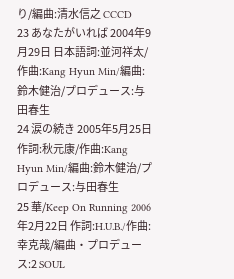り/編曲:清水信之 CCCD
23 あなたがいれば 2004年9月29日 日本語詞:並河祥太/作曲:Kang Hyun Min/編曲:鈴木健治/プロデュース:与田春生
24 涙の続き 2005年5月25日 作詞:秋元康/作曲:Kang Hyun Min/編曲:鈴木健治/プロデュース:与田春生
25 華/Keep On Running 2006年2月22日 作詞:H.U.B./作曲:幸克哉/編曲・プロデュース:2 SOUL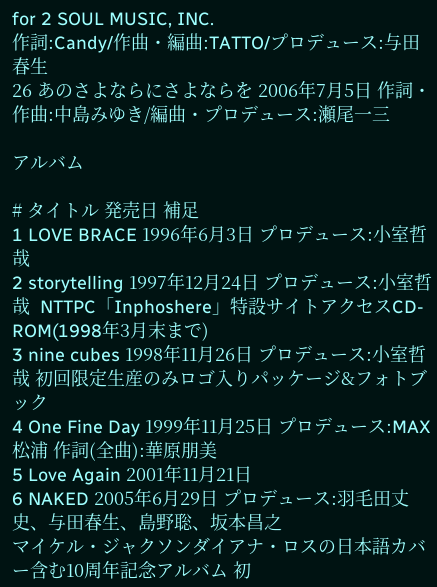for 2 SOUL MUSIC, INC.
作詞:Candy/作曲・編曲:TATTO/プロデュース:与田春生
26 あのさよならにさよならを 2006年7月5日 作詞・作曲:中島みゆき/編曲・プロデュース:瀬尾一三

アルバム

# タイトル 発売日 補足
1 LOVE BRACE 1996年6月3日 プロデュース:小室哲哉
2 storytelling 1997年12月24日 プロデュース:小室哲哉  NTTPC「Inphoshere」特設サイトアクセスCD-ROM(1998年3月末まで)
3 nine cubes 1998年11月26日 プロデュース:小室哲哉 初回限定生産のみロゴ入りパッケージ&フォトブック
4 One Fine Day 1999年11月25日 プロデュース:MAX松浦 作詞(全曲):華原朋美
5 Love Again 2001年11月21日
6 NAKED 2005年6月29日 プロデュース:羽毛田丈史、与田春生、島野聡、坂本昌之
マイケル・ジャクソンダイアナ・ロスの日本語カバー含む10周年記念アルバム 初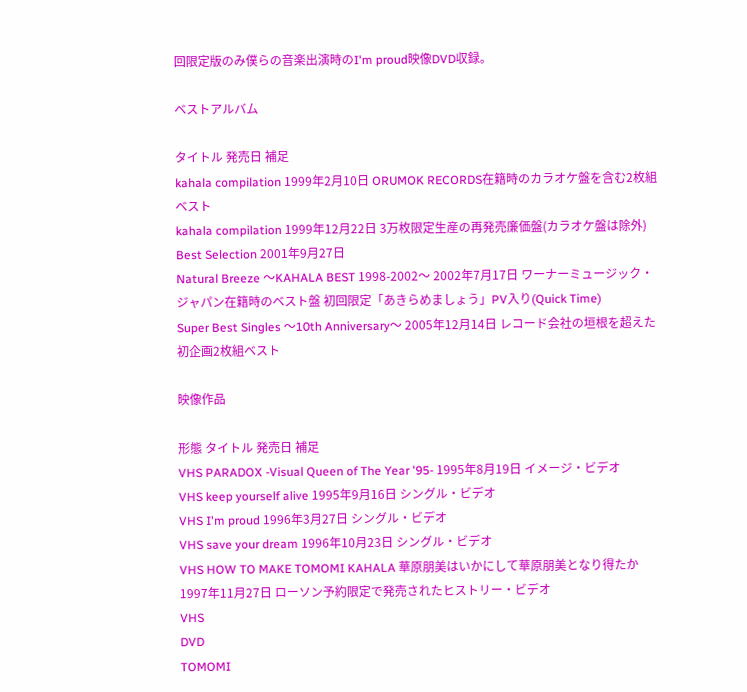回限定版のみ僕らの音楽出演時のI'm proud映像DVD収録。

ベストアルバム

タイトル 発売日 補足
kahala compilation 1999年2月10日 ORUMOK RECORDS在籍時のカラオケ盤を含む2枚組ベスト
kahala compilation 1999年12月22日 3万枚限定生産の再発売廉価盤(カラオケ盤は除外)
Best Selection 2001年9月27日
Natural Breeze 〜KAHALA BEST 1998-2002〜 2002年7月17日 ワーナーミュージック・ジャパン在籍時のベスト盤 初回限定「あきらめましょう」PV入り(Quick Time)
Super Best Singles 〜10th Anniversary〜 2005年12月14日 レコード会社の垣根を超えた初企画2枚組ベスト

映像作品

形態 タイトル 発売日 補足
VHS PARADOX -Visual Queen of The Year '95- 1995年8月19日 イメージ・ビデオ
VHS keep yourself alive 1995年9月16日 シングル・ビデオ
VHS I'm proud 1996年3月27日 シングル・ビデオ
VHS save your dream 1996年10月23日 シングル・ビデオ
VHS HOW TO MAKE TOMOMI KAHALA 華原朋美はいかにして華原朋美となり得たか 1997年11月27日 ローソン予約限定で発売されたヒストリー・ビデオ
VHS
DVD
TOMOMI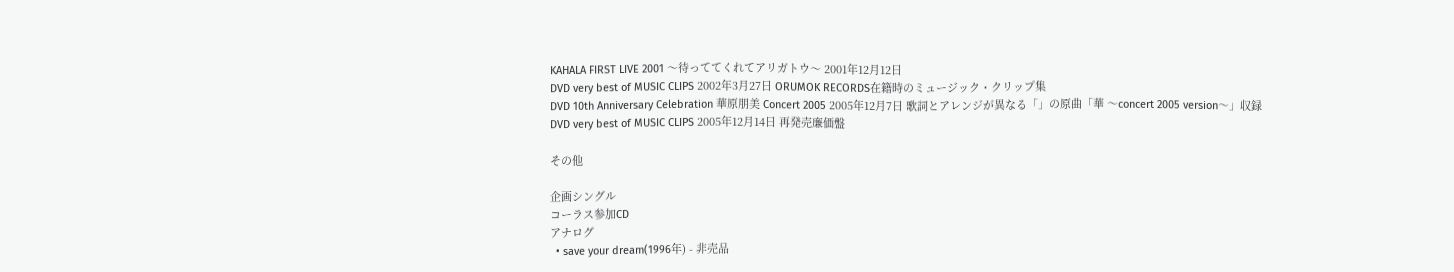KAHALA FIRST LIVE 2001 〜待っててくれてアリガトウ〜 2001年12月12日
DVD very best of MUSIC CLIPS 2002年3月27日 ORUMOK RECORDS在籍時のミュージック・クリップ集
DVD 10th Anniversary Celebration 華原朋美 Concert 2005 2005年12月7日 歌詞とアレンジが異なる「」の原曲「華 〜concert 2005 version〜」収録
DVD very best of MUSIC CLIPS 2005年12月14日 再発売廉価盤

その他

企画シングル
コーラス参加CD
アナログ
  • save your dream(1996年) - 非売品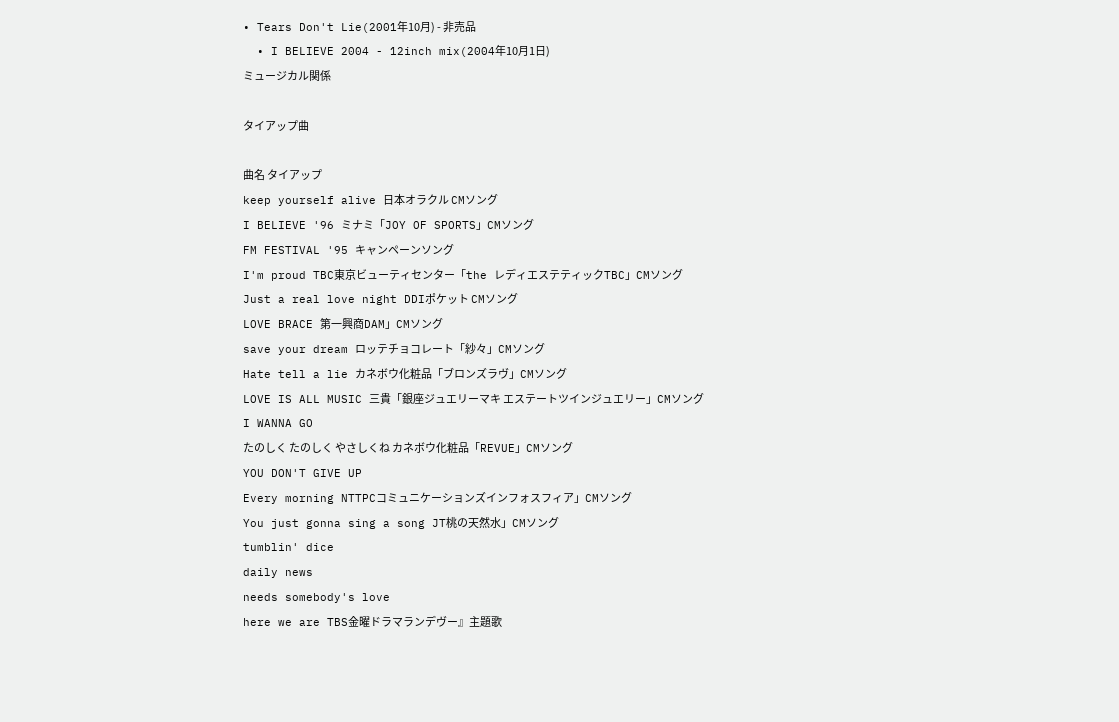• Tears Don't Lie(2001年10月) - 非売品
  • I BELIEVE 2004 - 12inch mix(2004年10月1日)
ミュージカル関係

タイアップ曲

曲名 タイアップ
keep yourself alive 日本オラクル CMソング
I BELIEVE '96 ミナミ「JOY OF SPORTS」CMソング
FM FESTIVAL '95 キャンペーンソング
I'm proud TBC東京ビューティセンター「the レディエステティックTBC」CMソング
Just a real love night DDIポケット CMソング
LOVE BRACE 第一興商DAM」CMソング
save your dream ロッテチョコレート「紗々」CMソング
Hate tell a lie カネボウ化粧品「ブロンズラヴ」CMソング
LOVE IS ALL MUSIC 三貴「銀座ジュエリーマキ エステートツインジュエリー」CMソング
I WANNA GO
たのしく たのしく やさしくね カネボウ化粧品「REVUE」CMソング
YOU DON'T GIVE UP
Every morning NTTPCコミュニケーションズインフォスフィア」CMソング
You just gonna sing a song JT桃の天然水」CMソング
tumblin' dice
daily news
needs somebody's love
here we are TBS金曜ドラマランデヴー』主題歌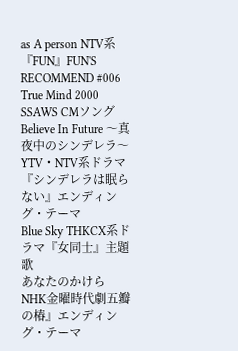as A person NTV系『FUN』FUN'S RECOMMEND #006
True Mind 2000 SSAWS CMソング
Believe In Future 〜真夜中のシンデレラ〜 YTV・NTV系ドラマ『シンデレラは眠らない』エンディング・テーマ
Blue Sky THKCX系ドラマ『女同士』主題歌
あなたのかけら NHK金曜時代劇五瓣の椿』エンディング・テーマ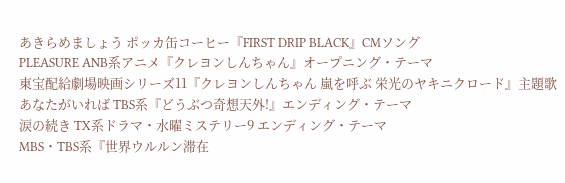あきらめましょう ポッカ缶コーヒー『FIRST DRIP BLACK』CMソング
PLEASURE ANB系アニメ『クレヨンしんちゃん』オープニング・テーマ
東宝配給劇場映画シリーズ11『クレヨンしんちゃん 嵐を呼ぶ 栄光のヤキニクロード』主題歌
あなたがいれば TBS系『どうぶつ奇想天外!』エンディング・テーマ
涙の続き TX系ドラマ・水曜ミステリー9 エンディング・テーマ
MBS・TBS系『世界ウルルン滞在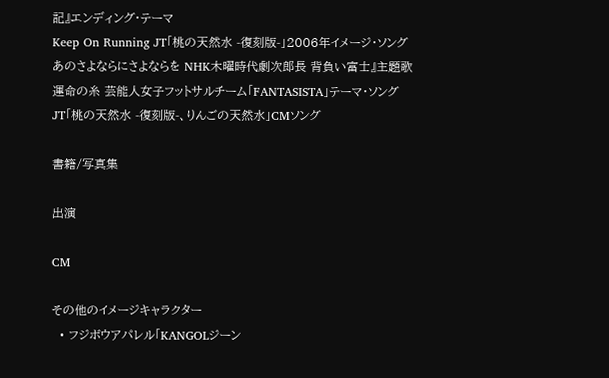記』エンディング・テーマ
Keep On Running JT「桃の天然水 -復刻版-」2006年イメージ・ソング
あのさよならにさよならを NHK木曜時代劇次郎長 背負い富士』主題歌
運命の糸 芸能人女子フットサルチーム「FANTASISTA」テーマ・ソング
JT「桃の天然水 -復刻版-、りんごの天然水」CMソング

書籍/写真集

出演

CM

その他のイメージキャラクター
  • フジボウアパレル「KANGOLジーン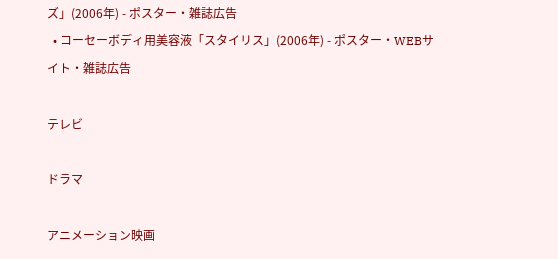ズ」(2006年) - ポスター・雑誌広告
  • コーセーボディ用美容液「スタイリス」(2006年) - ポスター・WEBサイト・雑誌広告

テレビ

ドラマ

アニメーション映画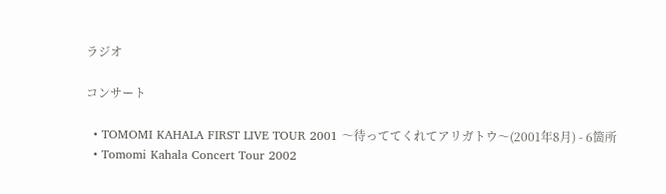ラジオ

コンサート

  • TOMOMI KAHALA FIRST LIVE TOUR 2001 〜待っててくれてアリガトウ〜(2001年8月) - 6箇所
  • Tomomi Kahala Concert Tour 2002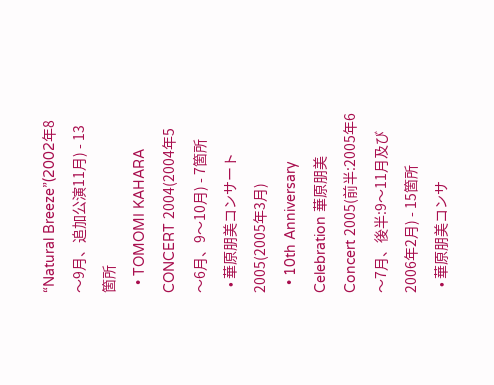“Natural Breeze”(2002年8〜9月、追加公演11月) - 13箇所
  • TOMOMI KAHARA CONCERT 2004(2004年5〜6月、9〜10月) - 7箇所
  • 華原朋美コンサート2005(2005年3月)
  • 10th Anniversary Celebration 華原朋美 Concert 2005(前半:2005年6〜7月、後半:9〜11月及び2006年2月) - 15箇所
  • 華原朋美コンサ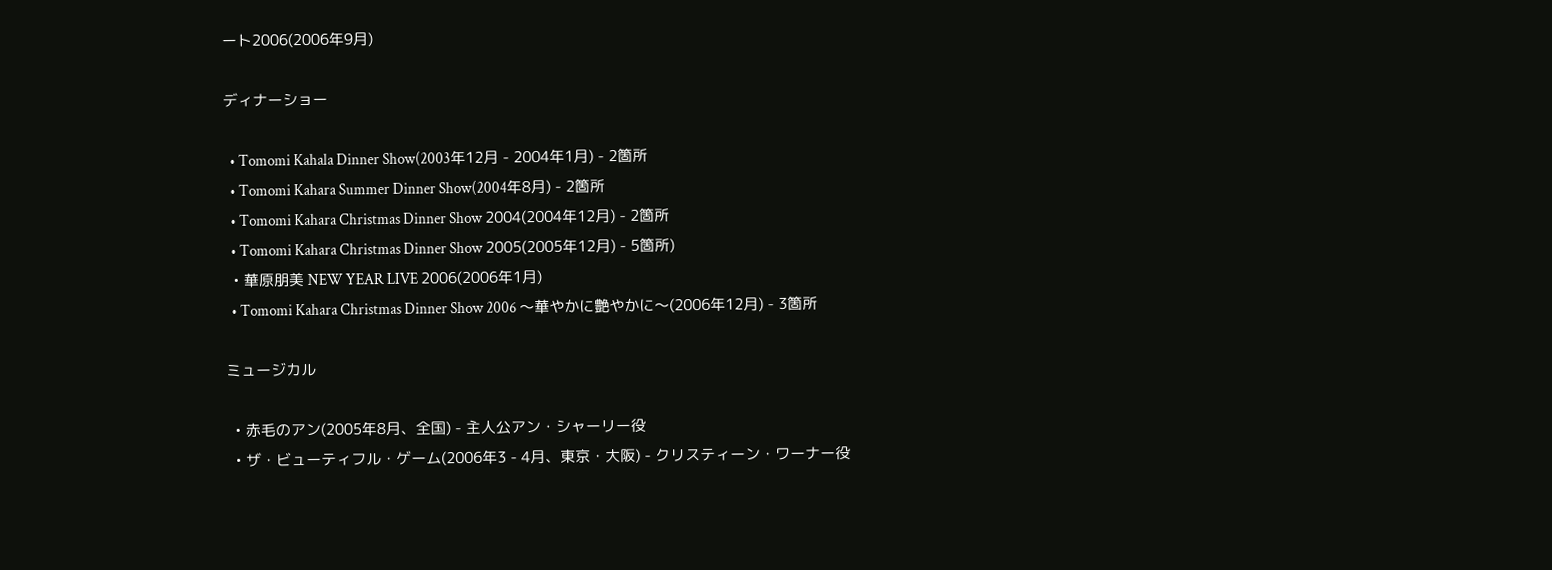ート2006(2006年9月)

ディナーショー

  • Tomomi Kahala Dinner Show(2003年12月 - 2004年1月) - 2箇所
  • Tomomi Kahara Summer Dinner Show(2004年8月) - 2箇所
  • Tomomi Kahara Christmas Dinner Show 2004(2004年12月) - 2箇所
  • Tomomi Kahara Christmas Dinner Show 2005(2005年12月) - 5箇所)
  • 華原朋美 NEW YEAR LIVE 2006(2006年1月)
  • Tomomi Kahara Christmas Dinner Show 2006 〜華やかに艶やかに〜(2006年12月) - 3箇所

ミュージカル

  • 赤毛のアン(2005年8月、全国) - 主人公アン・シャーリー役
  • ザ・ビューティフル・ゲーム(2006年3 - 4月、東京・大阪) - クリスティーン・ワーナー役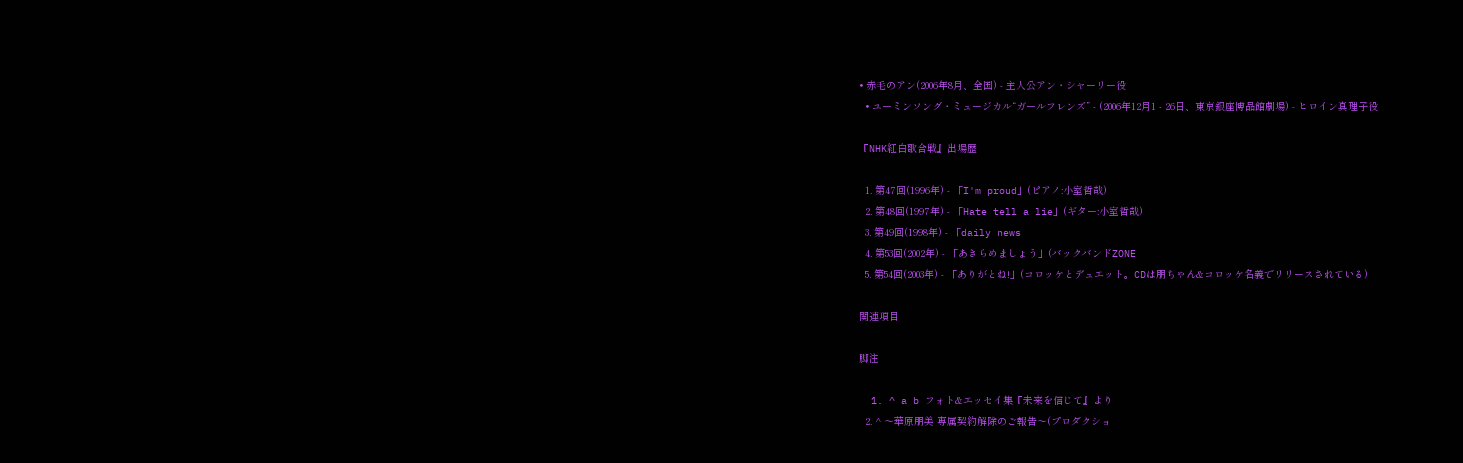• 赤毛のアン(2006年8月、全国) - 主人公アン・シャーリー役
  • ユーミンソング・ミュージカル“ガールフレンズ” - (2006年12月1 - 26日、東京銀座博品館劇場) - ヒロイン真理子役

『NHK紅白歌合戦』出場歴

  1. 第47回(1996年) - 「I'm proud」(ピアノ:小室哲哉)
  2. 第48回(1997年) - 「Hate tell a lie」(ギター:小室哲哉)
  3. 第49回(1998年) - 「daily news
  4. 第53回(2002年) - 「あきらめましょう」(バックバンドZONE
  5. 第54回(2003年) - 「ありがとね!」(コロッケとデュエット。CDは朋ちゃん&コロッケ名義でリリースされている)

関連項目

脚注

  1. ^ a b フォト&エッセイ集『未来を信じて』より
  2. ^ 〜華原朋美 専属契約解除のご報告〜(プロダクショ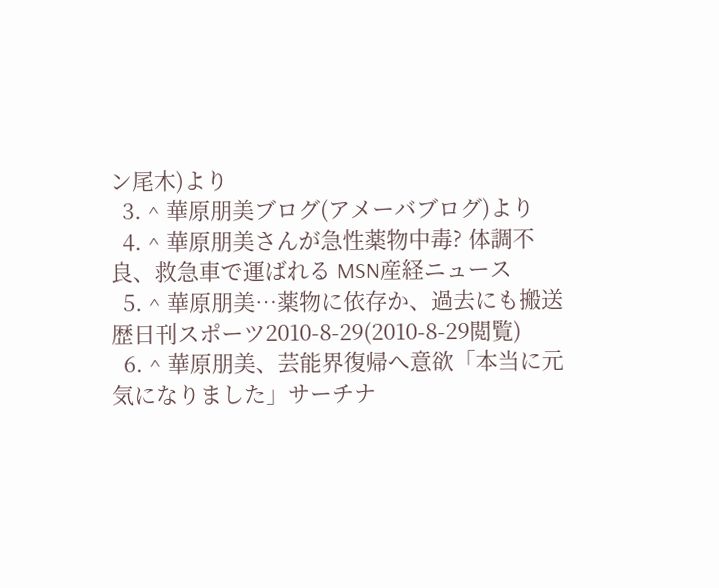ン尾木)より
  3. ^ 華原朋美ブログ(アメーバブログ)より
  4. ^ 華原朋美さんが急性薬物中毒? 体調不良、救急車で運ばれる MSN産経ニュース
  5. ^ 華原朋美…薬物に依存か、過去にも搬送歴日刊スポーツ2010-8-29(2010-8-29閲覧)
  6. ^ 華原朋美、芸能界復帰へ意欲「本当に元気になりました」サーチナ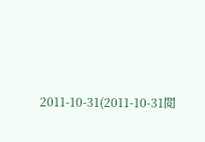2011-10-31(2011-10-31閲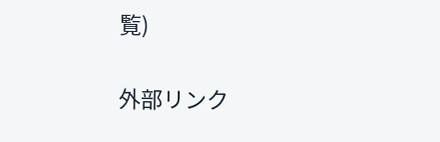覧)

外部リンク